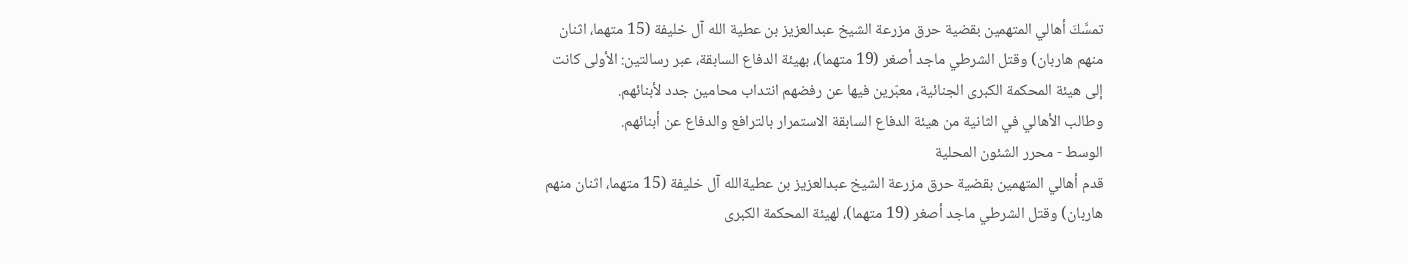تمسَّكَ أهالي المتهمين بقضية حرق مزرعة الشيخ عبدالعزيز بن عطية الله آل خليفة (15 متهما، اثنان منهم هاربان) وقتل الشرطي ماجد أصغر (19 متهما)، بهيئة الدفاع السابقة، عبر رسالتين: الأولى كانت إلى هيئة المحكمة الكبرى الجنائية، معبّرين فيها عن رفضهم انتداب محامين جدد لأبنائهم.
وطالب الأهالي في الثانية من هيئة الدفاع السابقة الاستمرار بالترافع والدفاع عن أبنائهم.
الوسط - محرر الشئون المحلية
قدم أهالي المتهمين بقضية حرق مزرعة الشيخ عبدالعزيز بن عطيةالله آل خليفة (15 متهما، اثنان منهم هاربان) وقتل الشرطي ماجد أصغر (19 متهما)، لهيئة المحكمة الكبرى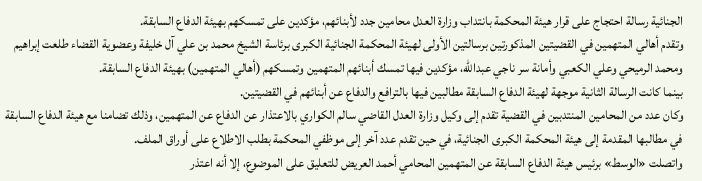الجنائية رسالة احتجاج على قرار هيئة المحكمة بانتداب وزارة العدل محامين جدد لأبنائهم، مؤكدين على تمسكهم بهيئة الدفاع السابقة.
وتقدم أهالي المتهمين في القضيتين المذكورتين برسالتين الأولى لهيئة المحكمة الجنائية الكبرى برئاسة الشيخ محمد بن علي آل خليفة وعضوية القضاء طلعت إبراهيم ومحمد الرميحي وعلي الكعبي وأمانة سر ناجي عبدالله، مؤكدين فيها تمسك أبنائهم المتهمين وتمسكهم (أهالي المتهمين) بهيئة الدفاع السابقة.
بينما كانت الرسالة الثانية موجهة لهيئة الدفاع السابقة مطالبين فيها بالترافع والدفاع عن أبنائهم في القضيتين.
وكان عدد من المحامين المنتدبين في القضية تقدم إلى وكيل وزارة العدل القاضي سالم الكواري بالاعتذار عن الدفاع عن المتهمين، وذلك تضامنا مع هيئة الدفاع السابقة في مطالبها المقدمة إلى هيئة المحكمة الكبرى الجنائية، في حين تقدم عدد آخر إلى موظفي المحكمة بطلب الاطلاع على أوراق الملف.
واتصلت «الوسط» برئيس هيئة الدفاع السابقة عن المتهمين المحامي أحمد العريض للتعليق على الموضوع، إلا أنه اعتذر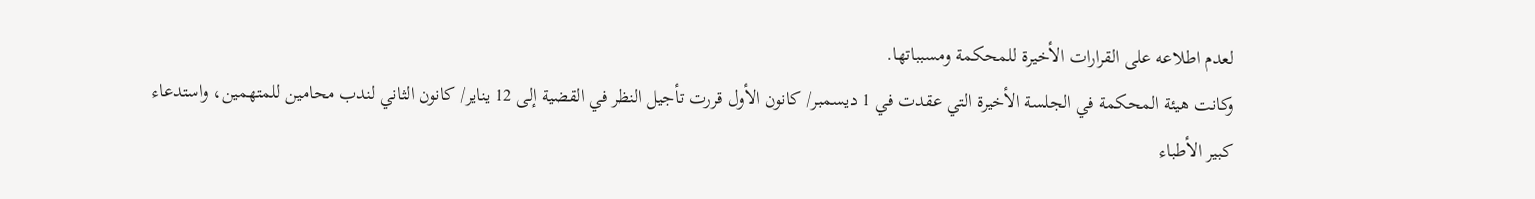لعدم اطلاعه على القرارات الأخيرة للمحكمة ومسبباتها.
وكانت هيئة المحكمة في الجلسة الأخيرة التي عقدت في 1 ديسمبر/ كانون الأول قررت تأجيل النظر في القضية إلى 12 يناير/ كانون الثاني لندب محامين للمتهمين، واستدعاء كبير الأطباء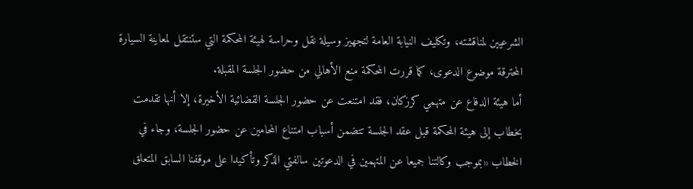الشرعيين لمناقشته، وتكليف النيابة العامة لتجهيز وسيلة نقل وحراسة لهيئة المحكمة التي ستنتقل لمعاينة السيارة المحترقة موضوع الدعوى، كما قررت المحكمة منع الأهالي من حضور الجلسة المقبلة.
أما هيئة الدفاع عن متهمي كرزكان، فقد امتنعت عن حضور الجلسة القضائية الأخيرة، إلا أنها تقدمت بخطاب إلى هيئة المحكمة قبل عقد الجلسة تتضمن أسباب امتناع المحامين عن حضور الجلسة، وجاء في الخطاب «بموجب وكالتنا جميعا عن المتهمين في الدعوتين سالفتي الذكر وتأكيدا على موقفنا السابق المتعلق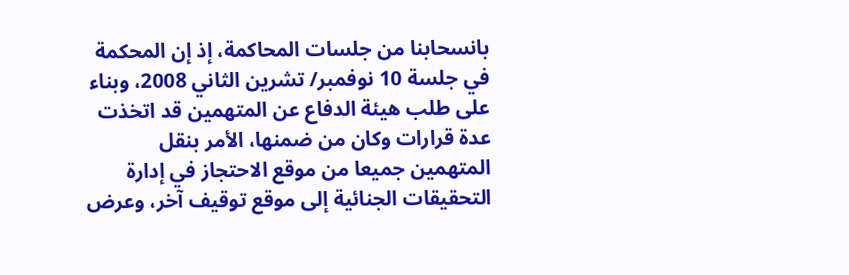بانسحابنا من جلسات المحاكمة، إذ إن المحكمة في جلسة 10 نوفمبر/ تشرين الثاني 2008، وبناء على طلب هيئة الدفاع عن المتهمين قد اتخذت عدة قرارات وكان من ضمنها، الأمر بنقل المتهمين جميعا من موقع الاحتجاز في إدارة التحقيقات الجنائية إلى موقع توقيف آخر، وعرض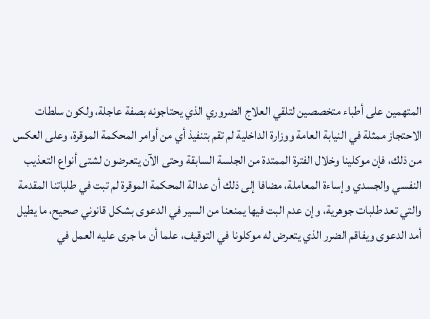المتهمين على أطباء متخصصين لتلقي العلاج الضروري الذي يحتاجونه بصفة عاجلة، ولكون سلطات الاحتجاز ممثلة في النيابة العامة ووزارة الداخلية لم تقم بتنفيذ أي من أوامر المحكمة الموقرة، وعلى العكس من ذلك، فإن موكلينا وخلال الفترة الممتدة من الجلسة السابقة وحتى الآن يتعرضون لشتى أنواع التعذيب النفسي والجسدي وإساءة المعاملة، مضافا إلى ذلك أن عدالة المحكمة الموقرة لم تبت في طلباتنا المقدمة والتي تعد طلبات جوهرية، وإن عدم البت فيها يمنعنا من السير في الدعوى بشكل قانوني صحيح، ما يطيل أمد الدعوى ويفاقم الضرر الذي يتعرض له موكلونا في التوقيف، علما أن ما جرى عليه العمل في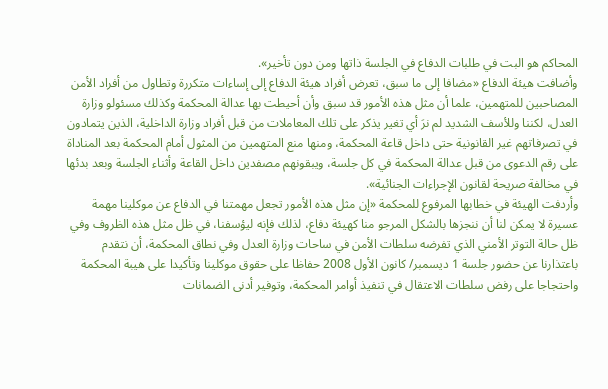المحاكم هو البت في طلبات الدفاع في الجلسة ذاتها ومن دون تأخير».
وأضافت هيئة الدفاع «مضافا إلى ما سبق، تعرض أفراد هيئة الدفاع إلى إساءات متكررة وتطاول من أفراد الأمن المصاحبين للمتهمين، علما أن مثل هذه الأمور قد سبق وأن أحيطت بها عدالة المحكمة وكذلك مسئولو وزارة العدل، لكننا وللأسف الشديد لم نرَ أي تغير يذكر على تلك المعاملات من قبل أفراد وزارة الداخلية، الذين يتمادون في تصرفاتهم غير القانونية حتى داخل قاعة المحكمة، ومنها منع المتهمين من المثول أمام المحكمة بعد المناداة على رقم الدعوى من قبل عدالة المحكمة في كل جلسة، ويبقونهم مصفدين داخل القاعة وأثناء الجلسة وبعد بدئها في مخالفة صريحة لقانون الإجراءات الجنائية».
وأردفت الهيئة في خطابها المرفوع للمحكمة «إن مثل هذه الأمور تجعل مهمتنا في الدفاع عن موكلينا مهمة عسيرة لا يمكن لنا أن ننجزها بالشكل المرجو منا كهيئة دفاع، لذلك فإنه ليؤسفنا، في ظل مثل هذه الظروف وفي ظل حالة التوتر الأمني الذي تفرضه سلطات الأمن في ساحات وزارة العدل وفي نطاق المحكمة، أن نتقدم باعتذارنا عن حضور جلسة 1 ديسمبر/ كانون الأول 2008 حفاظا على حقوق موكلينا وتأكيدا على هيبة المحكمة واحتجاجا على رفض سلطات الاعتقال في تنفيذ أوامر المحكمة، وتوفير أدنى الضمانات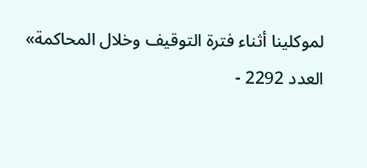لموكلينا أثناء فترة التوقيف وخلال المحاكمة»
العدد 2292 -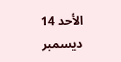الأحد 14 ديسمبر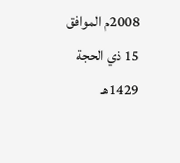2008م الموافق 15 ذي الحجة 1429هـ